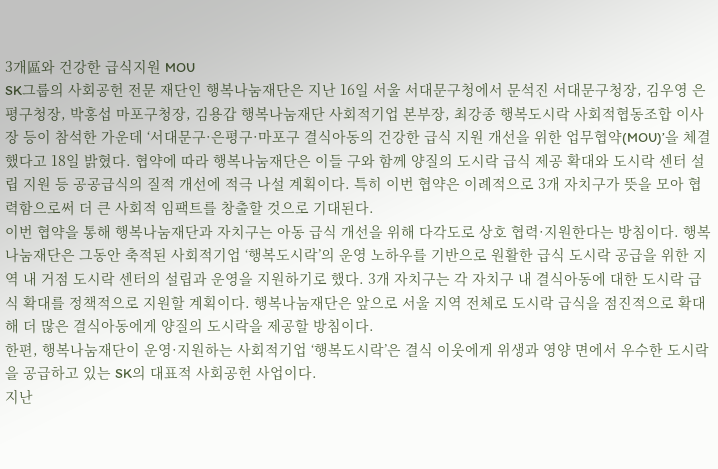3개區와 건강한 급식지원 MOU
SK그룹의 사회공헌 전문 재단인 행복나눔재단은 지난 16일 서울 서대문구청에서 문석진 서대문구청장, 김우영 은평구청장, 박홍섭 마포구청장, 김용갑 행복나눔재단 사회적기업 본부장, 최강종 행복도시락 사회적협동조합 이사장 등이 참석한 가운데 ‘서대문구·은평구·마포구 결식아동의 건강한 급식 지원 개선을 위한 업무협약(MOU)’을 체결했다고 18일 밝혔다. 협약에 따라 행복나눔재단은 이들 구와 함께 양질의 도시락 급식 제공 확대와 도시락 센터 설립 지원 등 공공급식의 질적 개선에 적극 나설 계획이다. 특히 이번 협약은 이례적으로 3개 자치구가 뜻을 모아 협력함으로써 더 큰 사회적 임팩트를 창출할 것으로 기대된다.
이번 협약을 통해 행복나눔재단과 자치구는 아동 급식 개선을 위해 다각도로 상호 협력·지원한다는 방침이다. 행복나눔재단은 그동안 축적된 사회적기업 ‘행복도시락’의 운영 노하우를 기반으로 원활한 급식 도시락 공급을 위한 지역 내 거점 도시락 센터의 설립과 운영을 지원하기로 했다. 3개 자치구는 각 자치구 내 결식아동에 대한 도시락 급식 확대를 정책적으로 지원할 계획이다. 행복나눔재단은 앞으로 서울 지역 전체로 도시락 급식을 점진적으로 확대해 더 많은 결식아동에게 양질의 도시락을 제공할 방침이다.
한편, 행복나눔재단이 운영·지원하는 사회적기업 ‘행복도시락’은 결식 이웃에게 위생과 영양 면에서 우수한 도시락을 공급하고 있는 SK의 대표적 사회공헌 사업이다.
지난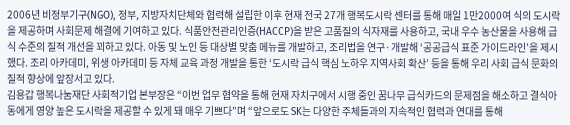2006년 비정부기구(NGO), 정부, 지방자치단체와 협력해 설립한 이후 현재 전국 27개 행복도시락 센터를 통해 매일 1만2000여 식의 도시락을 제공하며 사회문제 해결에 기여하고 있다. 식품안전관리인증(HACCP)을 받은 고품질의 식자재를 사용하고, 국내 우수 농산물을 사용해 급식 수준의 질적 개선을 꾀하고 있다. 아동 및 노인 등 대상별 맞춤 메뉴를 개발하고, 조리법을 연구·개발해 ‘공공급식 표준 가이드라인’을 제시했다. 조리 아카데미, 위생 아카데미 등 자체 교육 과정 개발을 통한 ‘도시락 급식 핵심 노하우 지역사회 확산’ 등을 통해 우리 사회 급식 문화의 질적 향상에 앞장서고 있다.
김용갑 행복나눔재단 사회적기업 본부장은 “이번 업무 협약을 통해 현재 자치구에서 시행 중인 꿈나무 급식카드의 문제점을 해소하고 결식아동에게 영양 높은 도시락을 제공할 수 있게 돼 매우 기쁘다”며 “앞으로도 SK는 다양한 주체들과의 지속적인 협력과 연대를 통해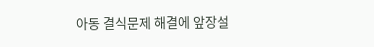아동 결식문제 해결에 앞장설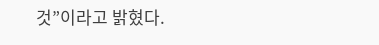것”이라고 밝혔다.